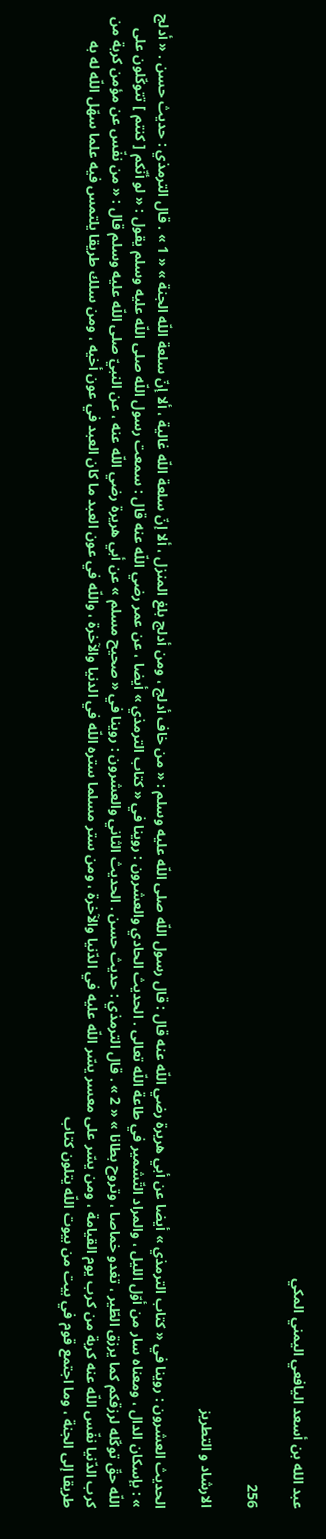عبد الله بن أسعد اليافعي اليمني المكي

256

الارشاد و التطريز

الحديث العشرون : روينا في « كتاب الترمذي » أيضا عن أبي هريرة رضي اللّه عنه قال : قال رسول اللّه صلى اللّه عليه وسلم : « من خاف أدلج ، ومن أدلج بلغ المنزل ، ألا إنّ سلعة اللّه غالية ، ألا إنّ سلعة اللّه الجنة » « 1 » . قال الترمذي : حديث حسن . « أدلج » : بإسكان الدال ، ومعناه سار من أوّل الليل ، والمراد التّشمير في طاعة اللّه تعالى . الحديث الحادي والعشرون : روينا في « كتاب الترمذي » أيضا ، عن عمر رضي اللّه عنه قال : سمعت رسول اللّه صلى اللّه عليه وسلم يقول : « لو أنّكم [ كنتم ] تتوكّلون على اللّه حقّ توكّله لرزقكم كما يرزق الطّير ، تغدو خماصا ، وتروح بطانا » « 2 » . قال الترمذي : حديث حسن . الحديث الثاني والعشرون : روينا في « صحيح مسلم » عن أبي هريرة رضي اللّه عنه ، عن النبيّ صلى اللّه عليه وسلم قال : « من نفّس عن مؤمن كربة من كرب الدّنيا نفّس اللّه عنه كربة من كرب يوم القيامة ، ومن يسّر على معسر يسّر اللّه عليه في الدّنيا والآخرة ، ومن ستر مسلما ستره اللّه في الدنيا والآخرة ، واللّه في عون العبد ما كان العبد في عون أخيه ، ومن سلك طريقا يلتمس فيه علما سهّل اللّه له به طريقا إلى الجنة ، وما اجتمع قوم في بيت من بيوت اللّه يتلون كتاب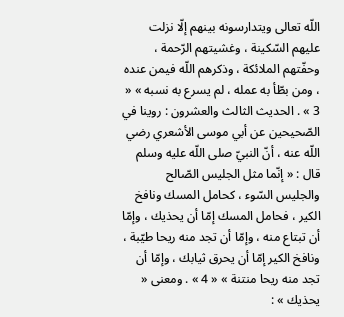اللّه تعالى ويتدارسونه بينهم إلّا نزلت عليهم السّكينة ، وغشيتهم الرّحمة ، وحفّتهم الملائكة ، وذكرهم اللّه فيمن عنده ، ومن بطّأ به عمله ، لم يسرع به نسبه » « 3 » . الحديث الثالث والعشرون : روينا في الصّحيحين عن أبي موسى الأشعري رضي اللّه عنه ، أنّ النبيّ صلى اللّه عليه وسلم قال : « إنّما مثل الجليس الصّالح والجليس السّوء ، كحامل المسك ونافخ الكير ، فحامل المسك إمّا أن يحذيك ، وإمّا أن تبتاع منه ، وإمّا أن تجد منه ريحا طيّبة ، ونافخ الكير إمّا أن يحرق ثيابك ، وإمّا أن تجد منه ريحا منتنة » « 4 » . ومعنى « يحذيك » :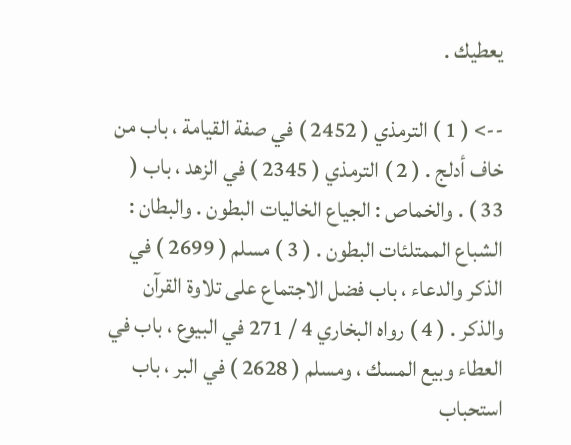يعطيك .

--> ( 1 ) الترمذي ( 2452 ) في صفة القيامة ، باب من خاف أدلج . ( 2 ) الترمذي ( 2345 ) في الزهد ، باب ( 33 ) . والخماص : الجياع الخاليات البطون . والبطان : الشباع الممتلئات البطون . ( 3 ) مسلم ( 2699 ) في الذكر والدعاء ، باب فضل الاجتماع على تلاوة القرآن والذكر . ( 4 ) رواه البخاري 4 / 271 في البيوع ، باب في العطاء وبيع المسك ، ومسلم ( 2628 ) في البر ، باب استحباب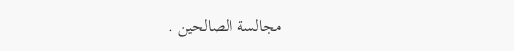مجالسة الصالحين .